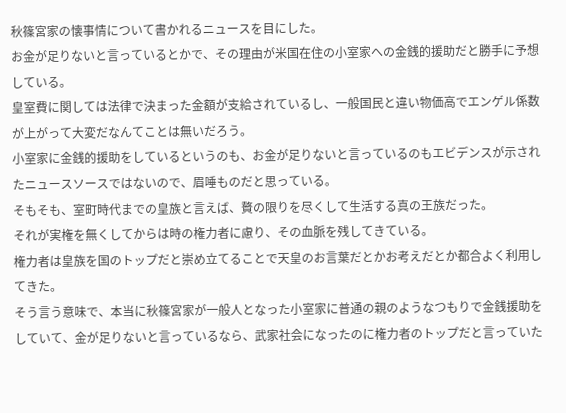秋篠宮家の懐事情について書かれるニュースを目にした。
お金が足りないと言っているとかで、その理由が米国在住の小室家への金銭的援助だと勝手に予想している。
皇室費に関しては法律で決まった金額が支給されているし、一般国民と違い物価高でエンゲル係数が上がって大変だなんてことは無いだろう。
小室家に金銭的援助をしているというのも、お金が足りないと言っているのもエビデンスが示されたニュースソースではないので、眉唾ものだと思っている。
そもそも、室町時代までの皇族と言えば、贅の限りを尽くして生活する真の王族だった。
それが実権を無くしてからは時の権力者に慮り、その血脈を残してきている。
権力者は皇族を国のトップだと崇め立てることで天皇のお言葉だとかお考えだとか都合よく利用してきた。
そう言う意味で、本当に秋篠宮家が一般人となった小室家に普通の親のようなつもりで金銭援助をしていて、金が足りないと言っているなら、武家社会になったのに権力者のトップだと言っていた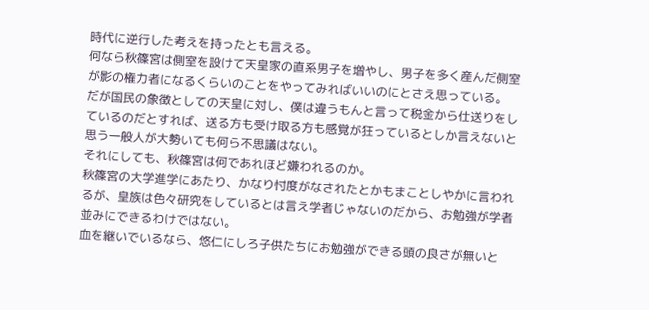時代に逆行した考えを持ったとも言える。
何なら秋篠宮は側室を設けて天皇家の直系男子を増やし、男子を多く産んだ側室が影の権力者になるくらいのことをやってみればいいのにとさえ思っている。
だが国民の象徴としての天皇に対し、僕は違うもんと言って税金から仕送りをしているのだとすれば、送る方も受け取る方も感覚が狂っているとしか言えないと思う一般人が大勢いても何ら不思議はない。
それにしても、秋篠宮は何であれほど嫌われるのか。
秋篠宮の大学進学にあたり、かなり忖度がなされたとかもまことしやかに言われるが、皇族は色々研究をしているとは言え学者じゃないのだから、お勉強が学者並みにできるわけではない。
血を継いでいるなら、悠仁にしろ子供たちにお勉強ができる頭の良さが無いと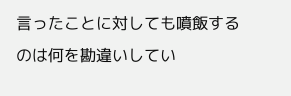言ったことに対しても噴飯するのは何を勘違いしてい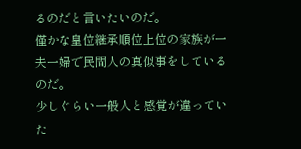るのだと言いたいのだ。
僅かな皇位継承順位上位の家族が一夫一婦で民間人の真似事をしているのだ。
少しぐらい一般人と感覚が違っていた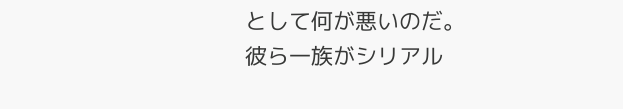として何が悪いのだ。
彼ら一族がシリアル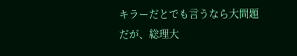キラーだとでも言うなら大問題だが、総理大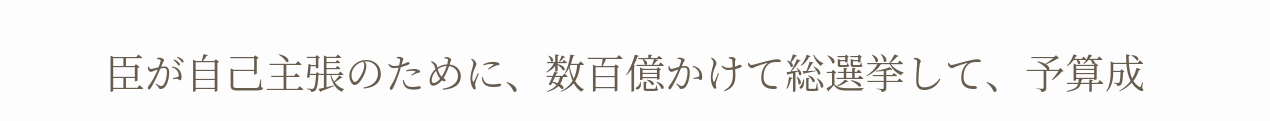臣が自己主張のために、数百億かけて総選挙して、予算成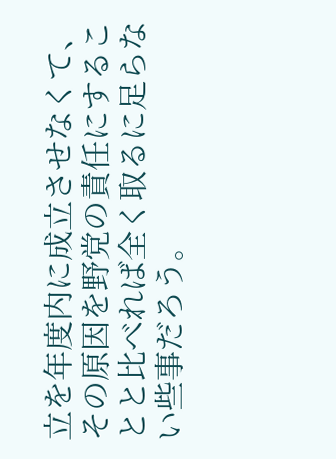立を年度内に成立させなくて、その原因を野党の責任にすることと比べれば全く取るに足らない些事だろう。